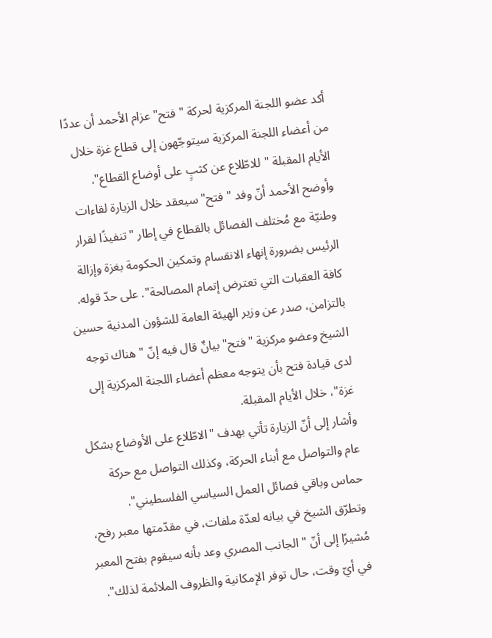أكد عضو اللجنة المركزية لحركة "فتح" عزام الأحمد أن عددًا من أعضاء اللجنة المركزية سيتوجّهون إلى قطاع غزة خلال الأيام المقبلة "للاطّلاع عن كثبٍ على أوضاع القطاع".
وأوضح الأحمد أنّ وفد "فتح" سيعقد خلال الزيارة لقاءات وطنيّة مع مُختلف الفصائل بالقطاع في إطار "تنفيذًا لقرار الرئيس بضرورة إنهاء الانقسام وتمكين الحكومة بغزة وإزالة كافة العقبات التي تعترض إتمام المصالحة". على حدّ قوله.
بالتزامن، صدر عن وزير الهيئة العامة للشؤون المدنية حسين الشيخ وعضو مركزية "فتح" بيانٌ قال فيه إنّ "هناك توجه لدى قيادة فتح بأن يتوجه معظم أعضاء اللجنة المركزية إلى غزة"، خلال الأيام المقبلة.
وأشار إلى أنّ الزيارة تأتي بهدف "الاطّلاع على الأوضاع بشكل عام والتواصل مع أبناء الحركة، وكذلك التواصل مع حركة حماس وباقي فصائل العمل السياسي الفلسطيني".
وتطرّق الشيخ في بيانه لعدّة ملفات، في مقدّمتها معبر رفح، مُشيرًا إلى أنّ "الجانب المصري وعد بأنه سيقوم بفتح المعبر في أيّ وقت، حال توفر الإمكانية والظروف الملائمة لذلك".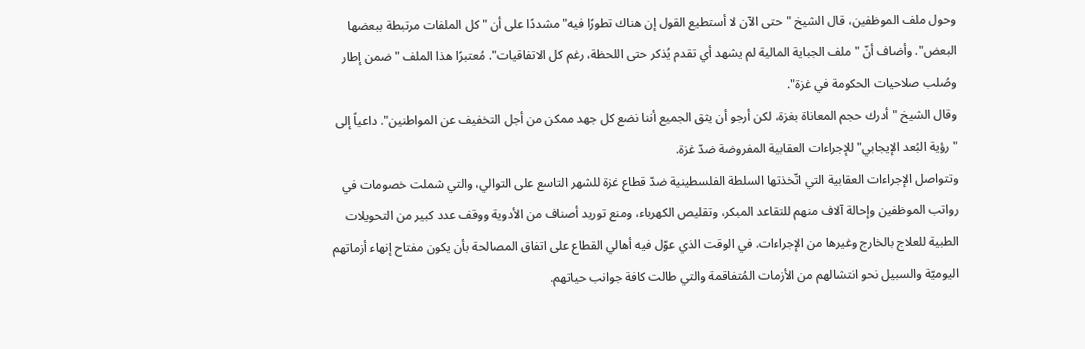وحول ملف الموظفين، قال الشيخ "حتى الآن لا أستطيع القول إن هناك تطورًا فيه" مشددًا على أن "كل الملفات مرتبطة ببعضها البعض". وأضاف أنّ "ملف الجباية المالية لم يشهد أي تقدم يُذكر حتى اللحظة، رغم كل الاتفاقيات". مُعتبرًا هذا الملف "ضمن إطار وصُلب صلاحيات الحكومة في غزة".
وقال الشيخ "أدرك حجم المعاناة بغزة، لكن أرجو أن يثق الجميع أننا نضع كل جهد ممكن من أجل التخفيف عن المواطنين". داعياً إلى "رؤية البُعد الإيجابي" للإجراءات العقابية المفروضة ضدّ غزة.
وتتواصل الإجراءات العقابية التي اتّخذتها السلطة الفلسطينية ضدّ قطاع غزة للشهر التاسع على التوالي، والتي شملت خصومات في رواتب الموظفين وإحالة آلاف منهم للتقاعد المبكر، وتقليص الكهرباء، ومنع توريد أصناف من الأدوية ووقف عدد كبير من التحويلات الطبية للعلاج بالخارج وغيرها من الإجراءات. في الوقت الذي عوّل فيه أهالي القطاع على اتفاق المصالحة بأن يكون مفتاح إنهاء أزماتهم اليوميّة والسبيل نحو انتشالهم من الأزمات المُتفاقمة والتي طالت كافة جوانب حياتهم.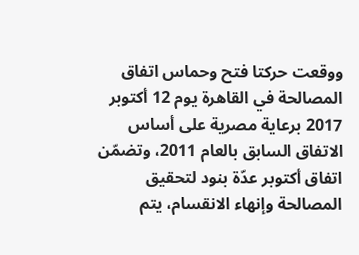ووقعت حركتا فتح وحماس اتفاق المصالحة في القاهرة يوم 12 أكتوبر 2017 برعاية مصرية على أساس الاتفاق السابق بالعام 2011، وتضمّن اتفاق أكتوبر عدّة بنود لتحقيق المصالحة وإنهاء الانقسام، يتم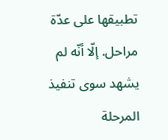تطبيقها على عدّة مراحل. إلّا أنّه لم يشهد سوى تنفيذ المرحلة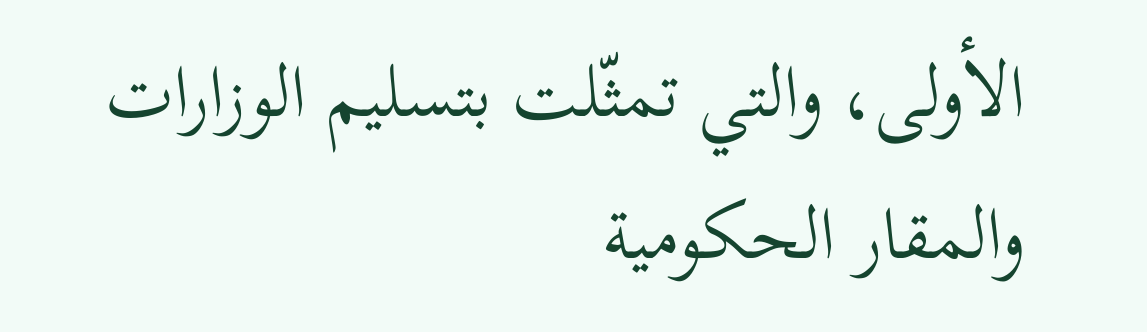الأولى، والتي تمثّلت بتسليم الوزارات والمقار الحكومية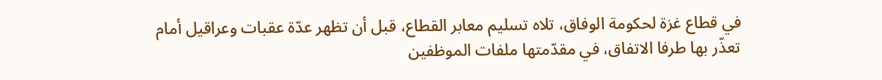في قطاع غزة لحكومة الوفاق، تلاه تسليم معابر القطاع، قبل أن تظهر عدّة عقبات وعراقيل أمام تعذّر بها طرفا الاتفاق، في مقدّمتها ملفات الموظفين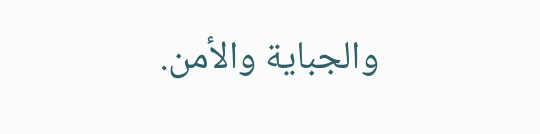والجباية والأمن.